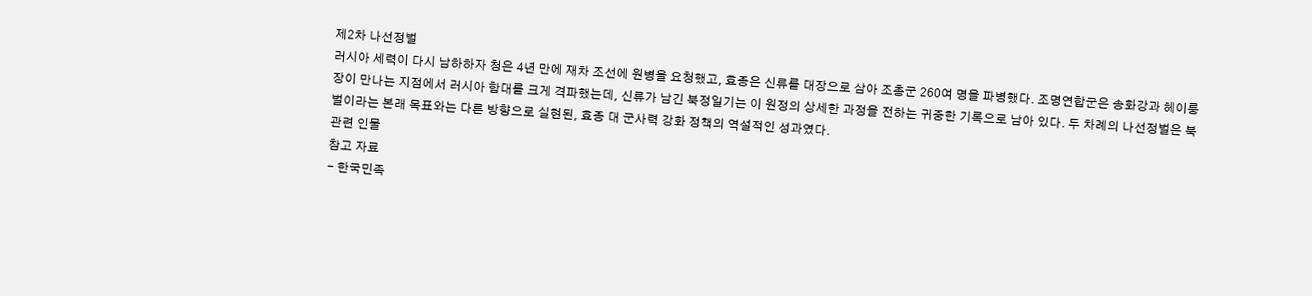제2차 나선정벌
러시아 세력이 다시 남하하자 청은 4년 만에 재차 조선에 원병을 요청했고, 효종은 신류를 대장으로 삼아 조총군 260여 명을 파병했다. 조명연합군은 송화강과 헤이룽장이 만나는 지점에서 러시아 함대를 크게 격파했는데, 신류가 남긴 북정일기는 이 원정의 상세한 과정을 전하는 귀중한 기록으로 남아 있다. 두 차례의 나선정벌은 북벌이라는 본래 목표와는 다른 방향으로 실현된, 효종 대 군사력 강화 정책의 역설적인 성과였다.
관련 인물
참고 자료
- 한국민족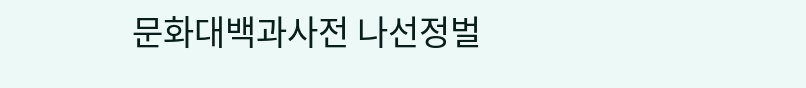문화대백과사전 나선정벌